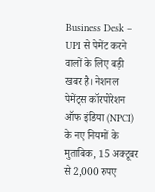Business Desk – UPI से पेमेंट करने वालों के लिए बड़ी खबर है। नेशनल पेमेंट्स कॉरपोरेशन ऑफ इंडिया (NPCI) के नए नियमों के मुताबिक, 15 अक्टूबर से 2,000 रुपए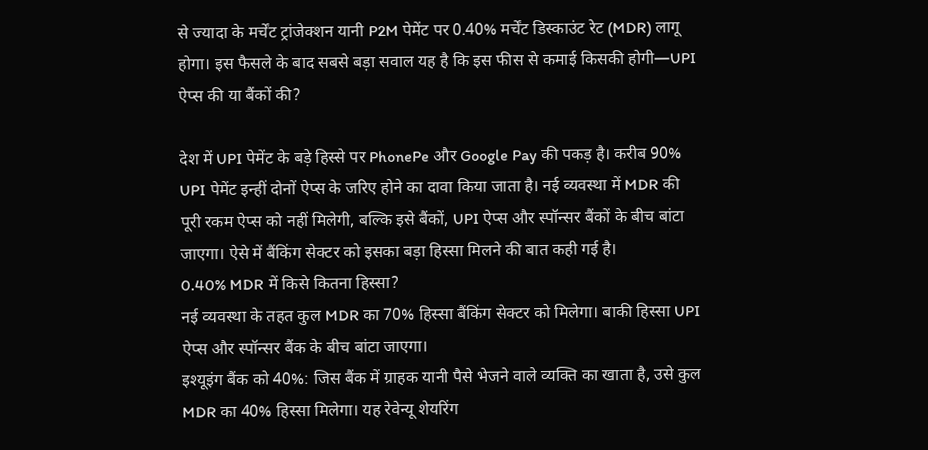से ज्यादा के मर्चेंट ट्रांजेक्शन यानी P2M पेमेंट पर 0.40% मर्चेंट डिस्काउंट रेट (MDR) लागू होगा। इस फैसले के बाद सबसे बड़ा सवाल यह है कि इस फीस से कमाई किसकी होगी—UPI ऐप्स की या बैंकों की?

देश में UPI पेमेंट के बड़े हिस्से पर PhonePe और Google Pay की पकड़ है। करीब 90% UPI पेमेंट इन्हीं दोनों ऐप्स के जरिए होने का दावा किया जाता है। नई व्यवस्था में MDR की पूरी रकम ऐप्स को नहीं मिलेगी, बल्कि इसे बैंकों, UPI ऐप्स और स्पॉन्सर बैंकों के बीच बांटा जाएगा। ऐसे में बैंकिंग सेक्टर को इसका बड़ा हिस्सा मिलने की बात कही गई है।
0.40% MDR में किसे कितना हिस्सा?
नई व्यवस्था के तहत कुल MDR का 70% हिस्सा बैंकिंग सेक्टर को मिलेगा। बाकी हिस्सा UPI ऐप्स और स्पॉन्सर बैंक के बीच बांटा जाएगा।
इश्यूइंग बैंक को 40%: जिस बैंक में ग्राहक यानी पैसे भेजने वाले व्यक्ति का खाता है, उसे कुल MDR का 40% हिस्सा मिलेगा। यह रेवेन्यू शेयरिंग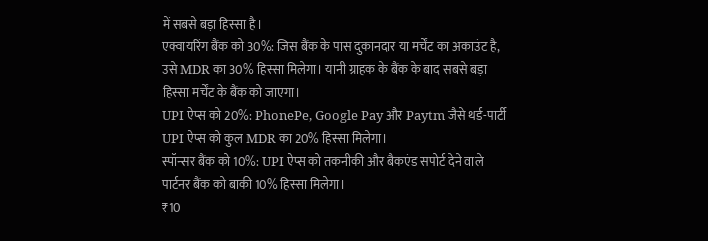में सबसे बड़ा हिस्सा है।
एक्वायरिंग बैंक को 30%: जिस बैंक के पास दुकानदार या मर्चेंट का अकाउंट है, उसे MDR का 30% हिस्सा मिलेगा। यानी ग्राहक के बैंक के बाद सबसे बड़ा हिस्सा मर्चेंट के बैंक को जाएगा।
UPI ऐप्स को 20%: PhonePe, Google Pay और Paytm जैसे थर्ड-पार्टी UPI ऐप्स को कुल MDR का 20% हिस्सा मिलेगा।
स्पॉन्सर बैंक को 10%: UPI ऐप्स को तकनीकी और बैकएंड सपोर्ट देने वाले पार्टनर बैंक को बाकी 10% हिस्सा मिलेगा।
₹10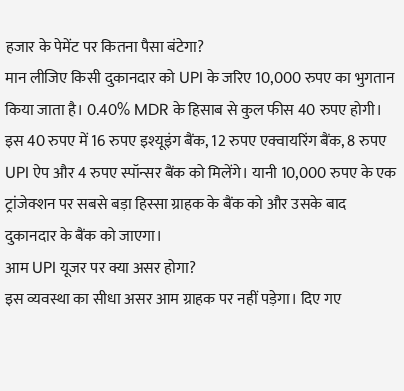हजार के पेमेंट पर कितना पैसा बंटेगा?
मान लीजिए किसी दुकानदार को UPI के जरिए 10,000 रुपए का भुगतान किया जाता है। 0.40% MDR के हिसाब से कुल फीस 40 रुपए होगी।
इस 40 रुपए में 16 रुपए इश्यूइंग बैंक, 12 रुपए एक्वायरिंग बैंक, 8 रुपए UPI ऐप और 4 रुपए स्पॉन्सर बैंक को मिलेंगे। यानी 10,000 रुपए के एक ट्रांजेक्शन पर सबसे बड़ा हिस्सा ग्राहक के बैंक को और उसके बाद दुकानदार के बैंक को जाएगा।
आम UPI यूजर पर क्या असर होगा?
इस व्यवस्था का सीधा असर आम ग्राहक पर नहीं पड़ेगा। दिए गए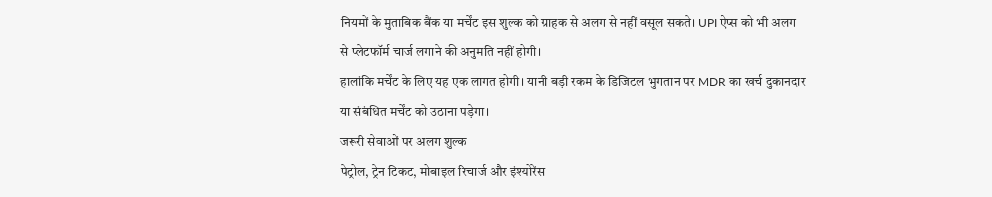नियमों के मुताबिक बैंक या मर्चेंट इस शुल्क को ग्राहक से अलग से नहीं वसूल सकते। UPI ऐप्स को भी अलग से प्लेटफॉर्म चार्ज लगाने की अनुमति नहीं होगी।
हालांकि मर्चेंट के लिए यह एक लागत होगी। यानी बड़ी रकम के डिजिटल भुगतान पर MDR का खर्च दुकानदार या संबंधित मर्चेंट को उठाना पड़ेगा।
जरूरी सेवाओं पर अलग शुल्क
पेट्रोल, ट्रेन टिकट, मोबाइल रिचार्ज और इंश्योरेंस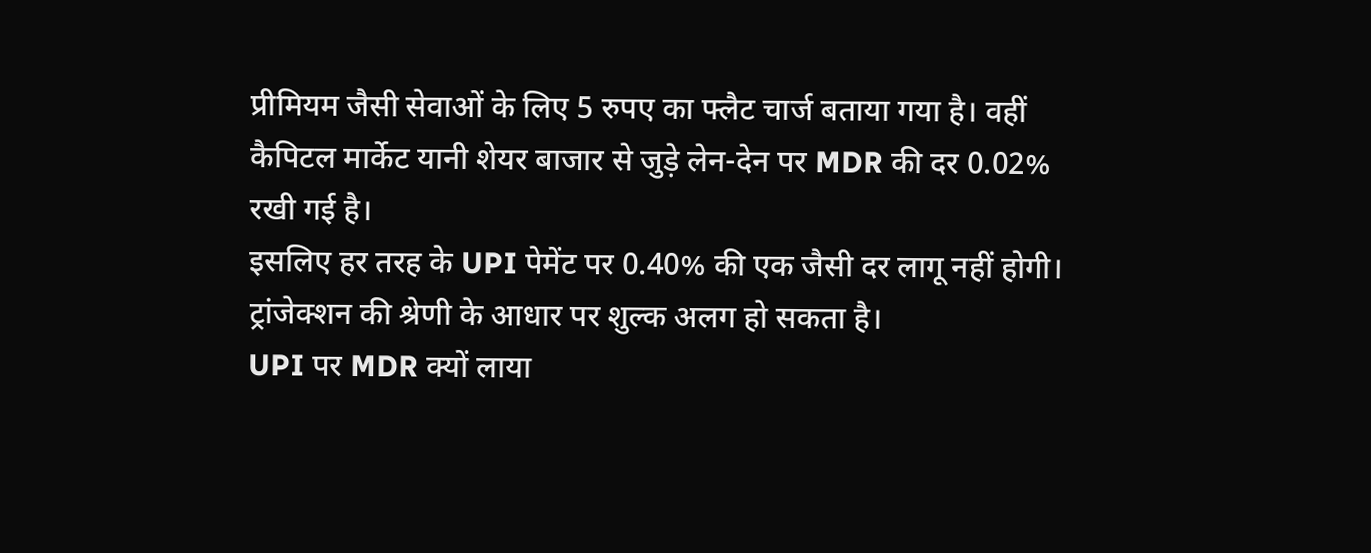प्रीमियम जैसी सेवाओं के लिए 5 रुपए का फ्लैट चार्ज बताया गया है। वहीं कैपिटल मार्केट यानी शेयर बाजार से जुड़े लेन-देन पर MDR की दर 0.02% रखी गई है।
इसलिए हर तरह के UPI पेमेंट पर 0.40% की एक जैसी दर लागू नहीं होगी। ट्रांजेक्शन की श्रेणी के आधार पर शुल्क अलग हो सकता है।
UPI पर MDR क्यों लाया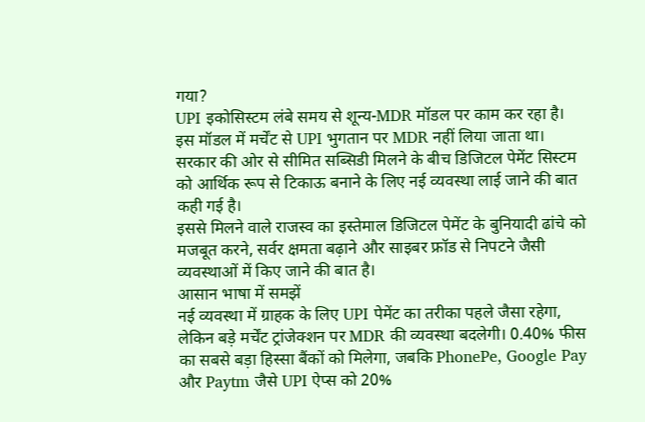गया?
UPI इकोसिस्टम लंबे समय से शून्य-MDR मॉडल पर काम कर रहा है। इस मॉडल में मर्चेंट से UPI भुगतान पर MDR नहीं लिया जाता था। सरकार की ओर से सीमित सब्सिडी मिलने के बीच डिजिटल पेमेंट सिस्टम को आर्थिक रूप से टिकाऊ बनाने के लिए नई व्यवस्था लाई जाने की बात कही गई है।
इससे मिलने वाले राजस्व का इस्तेमाल डिजिटल पेमेंट के बुनियादी ढांचे को मजबूत करने, सर्वर क्षमता बढ़ाने और साइबर फ्रॉड से निपटने जैसी व्यवस्थाओं में किए जाने की बात है।
आसान भाषा में समझें
नई व्यवस्था में ग्राहक के लिए UPI पेमेंट का तरीका पहले जैसा रहेगा, लेकिन बड़े मर्चेंट ट्रांजेक्शन पर MDR की व्यवस्था बदलेगी। 0.40% फीस का सबसे बड़ा हिस्सा बैंकों को मिलेगा, जबकि PhonePe, Google Pay और Paytm जैसे UPI ऐप्स को 20%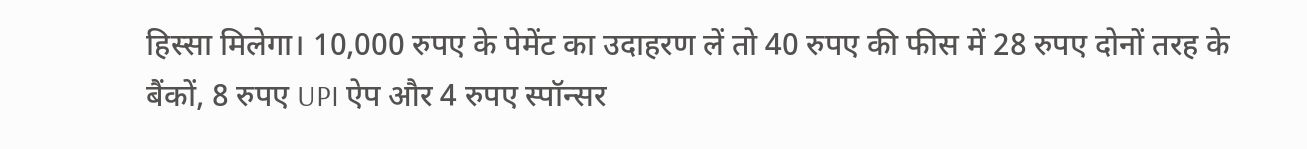हिस्सा मिलेगा। 10,000 रुपए के पेमेंट का उदाहरण लें तो 40 रुपए की फीस में 28 रुपए दोनों तरह के बैंकों, 8 रुपए UPI ऐप और 4 रुपए स्पॉन्सर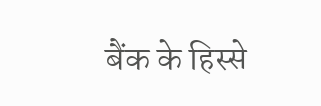बैंक के हिस्से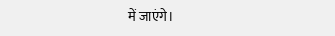में जाएंगे।